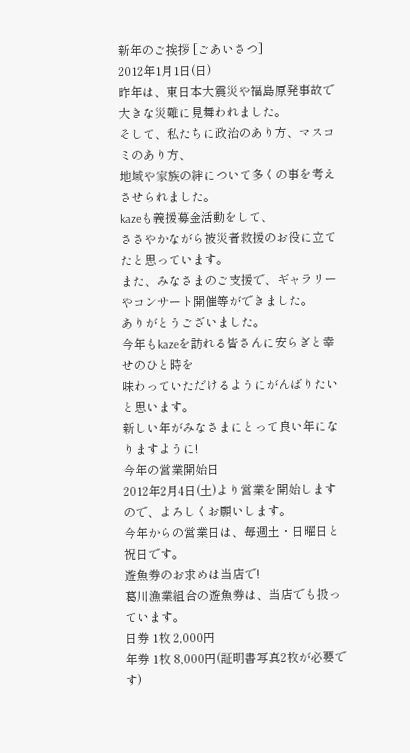新年のご挨拶 [ごあいさつ]
2012年1月1日(日)
昨年は、東日本大震災や福島原発事故で大きな災難に見舞われました。
そして、私たちに政治のあり方、マスコミのあり方、
地域や家族の絆について多くの事を考えさせられました。
kazeも義援募金活動をして、
ささやかながら被災者救援のお役に立てたと思っています。
また、みなさまのご支援で、ギャラリーやコンサート開催等ができました。
ありがとうございました。
今年もkazeを訪れる皆さんに安らぎと幸せのひと時を
味わっていただけるようにがんばりたいと思います。
新しい年がみなさまにとって良い年になりますように!
今年の営業開始日
2012年2月4日(土)より営業を開始しますので、よろしくお願いします。
今年からの営業日は、毎週土・日曜日と祝日です。
遊魚券のお求めは当店で!
葛川漁業組合の遊魚券は、当店でも扱っています。
日券 1枚 2,000円
年券 1枚 8,000円(証明書写真2枚が必要です)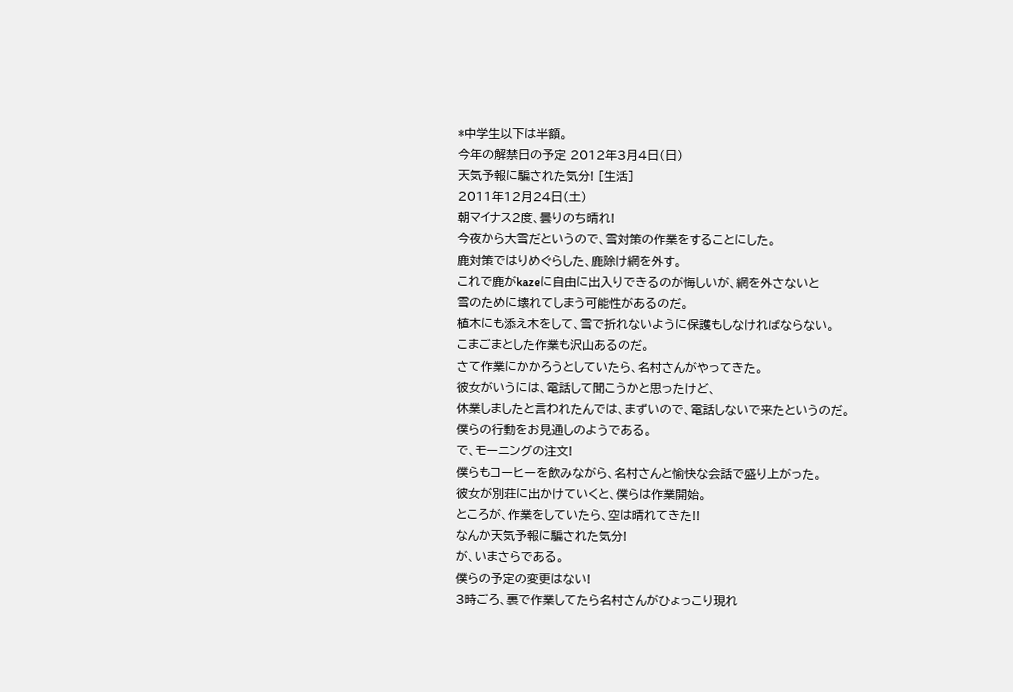*中学生以下は半額。
今年の解禁日の予定 2012年3月4日(日)
天気予報に騙された気分! [生活]
2011年12月24日(土)
朝マイナス2度、曇りのち晴れ!
今夜から大雪だというので、雪対策の作業をすることにした。
鹿対策ではりめぐらした、鹿除け網を外す。
これで鹿がkazeに自由に出入りできるのが悔しいが、網を外さないと
雪のために壊れてしまう可能性があるのだ。
植木にも添え木をして、雪で折れないように保護もしなければならない。
こまごまとした作業も沢山あるのだ。
さて作業にかかろうとしていたら、名村さんがやってきた。
彼女がいうには、電話して聞こうかと思ったけど、
休業しましたと言われたんでは、まずいので、電話しないで来たというのだ。
僕らの行動をお見通しのようである。
で、モーニングの注文!
僕らもコーヒーを飲みながら、名村さんと愉快な会話で盛り上がった。
彼女が別荘に出かけていくと、僕らは作業開始。
ところが、作業をしていたら、空は晴れてきた!!
なんか天気予報に騙された気分!
が、いまさらである。
僕らの予定の変更はない!
3時ごろ、裏で作業してたら名村さんがひょっこり現れ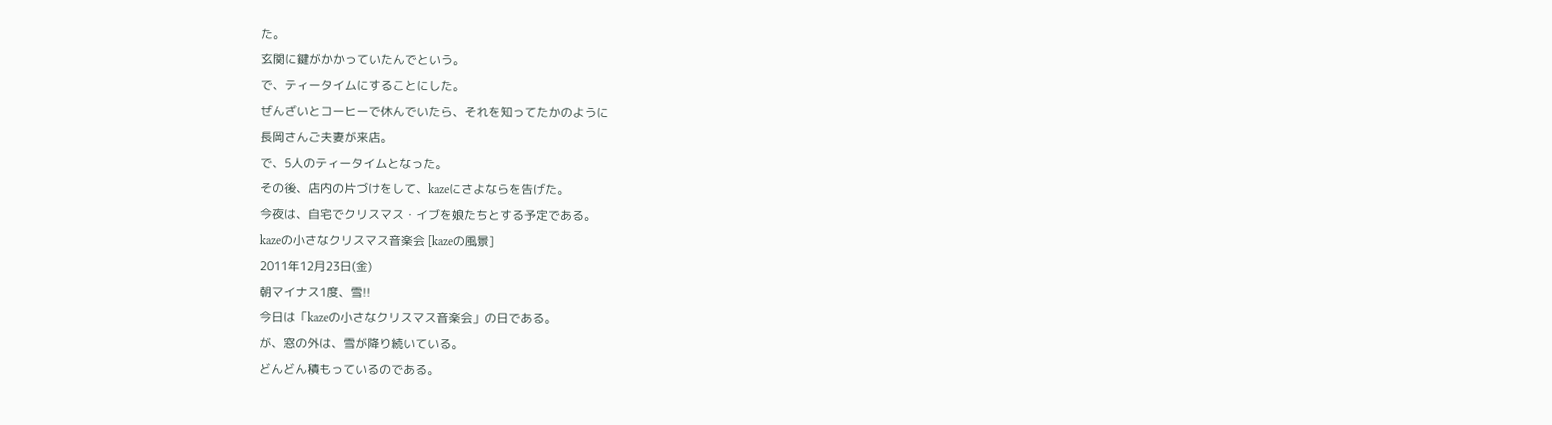た。
玄関に鍵がかかっていたんでという。
で、ティータイムにすることにした。
ぜんざいとコーヒーで休んでいたら、それを知ってたかのように
長岡さんご夫妻が来店。
で、5人のティータイムとなった。
その後、店内の片づけをして、kazeにさよならを告げた。
今夜は、自宅でクリスマス・イブを娘たちとする予定である。
kazeの小さなクリスマス音楽会 [kazeの風景]
2011年12月23日(金)
朝マイナス1度、雪!!
今日は「kazeの小さなクリスマス音楽会」の日である。
が、窓の外は、雪が降り続いている。
どんどん積もっているのである。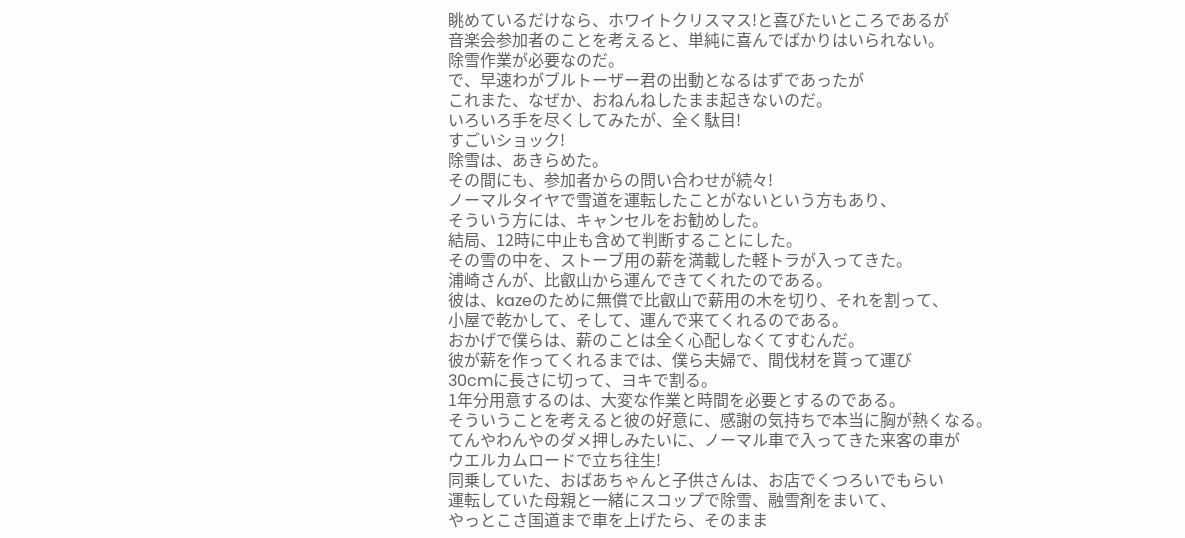眺めているだけなら、ホワイトクリスマス!と喜びたいところであるが
音楽会参加者のことを考えると、単純に喜んでばかりはいられない。
除雪作業が必要なのだ。
で、早速わがブルトーザー君の出動となるはずであったが
これまた、なぜか、おねんねしたまま起きないのだ。
いろいろ手を尽くしてみたが、全く駄目!
すごいショック!
除雪は、あきらめた。
その間にも、参加者からの問い合わせが続々!
ノーマルタイヤで雪道を運転したことがないという方もあり、
そういう方には、キャンセルをお勧めした。
結局、12時に中止も含めて判断することにした。
その雪の中を、ストーブ用の薪を満載した軽トラが入ってきた。
浦崎さんが、比叡山から運んできてくれたのである。
彼は、kazeのために無償で比叡山で薪用の木を切り、それを割って、
小屋で乾かして、そして、運んで来てくれるのである。
おかげで僕らは、薪のことは全く心配しなくてすむんだ。
彼が薪を作ってくれるまでは、僕ら夫婦で、間伐材を貰って運び
30cmに長さに切って、ヨキで割る。
1年分用意するのは、大変な作業と時間を必要とするのである。
そういうことを考えると彼の好意に、感謝の気持ちで本当に胸が熱くなる。
てんやわんやのダメ押しみたいに、ノーマル車で入ってきた来客の車が
ウエルカムロードで立ち往生!
同乗していた、おばあちゃんと子供さんは、お店でくつろいでもらい
運転していた母親と一緒にスコップで除雪、融雪剤をまいて、
やっとこさ国道まで車を上げたら、そのまま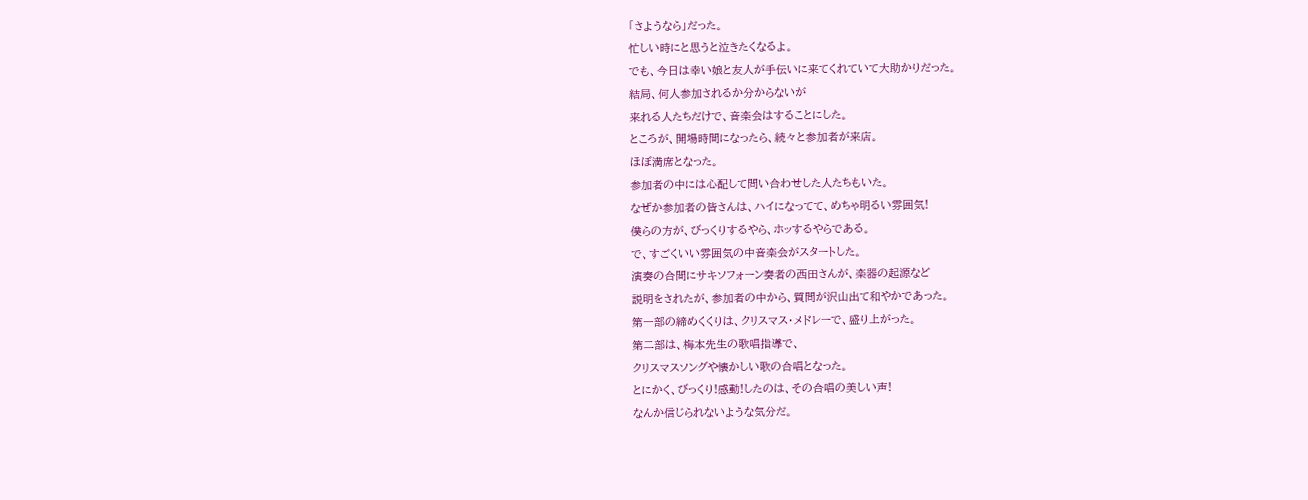「さようなら」だった。
忙しい時にと思うと泣きたくなるよ。
でも、今日は幸い娘と友人が手伝いに来てくれていて大助かりだった。
結局、何人参加されるか分からないが
来れる人たちだけで、音楽会はすることにした。
ところが、開場時間になったら、続々と参加者が来店。
ほぼ満席となった。
参加者の中には心配して問い合わせした人たちもいた。
なぜか参加者の皆さんは、ハイになってて、めちゃ明るい雰囲気!
僕らの方が、びっくりするやら、ホッするやらである。
で、すごくいい雰囲気の中音楽会がスタートした。
演奏の合間にサキソフォーン奏者の西田さんが、楽器の起源など
説明をされたが、参加者の中から、質問が沢山出て和やかであった。
第一部の締めくくりは、クリスマス・メドレーで、盛り上がった。
第二部は、梅本先生の歌唱指導で、
クリスマスソングや懐かしい歌の合唱となった。
とにかく、びっくり!感動!したのは、その合唱の美しい声!
なんか信じられないような気分だ。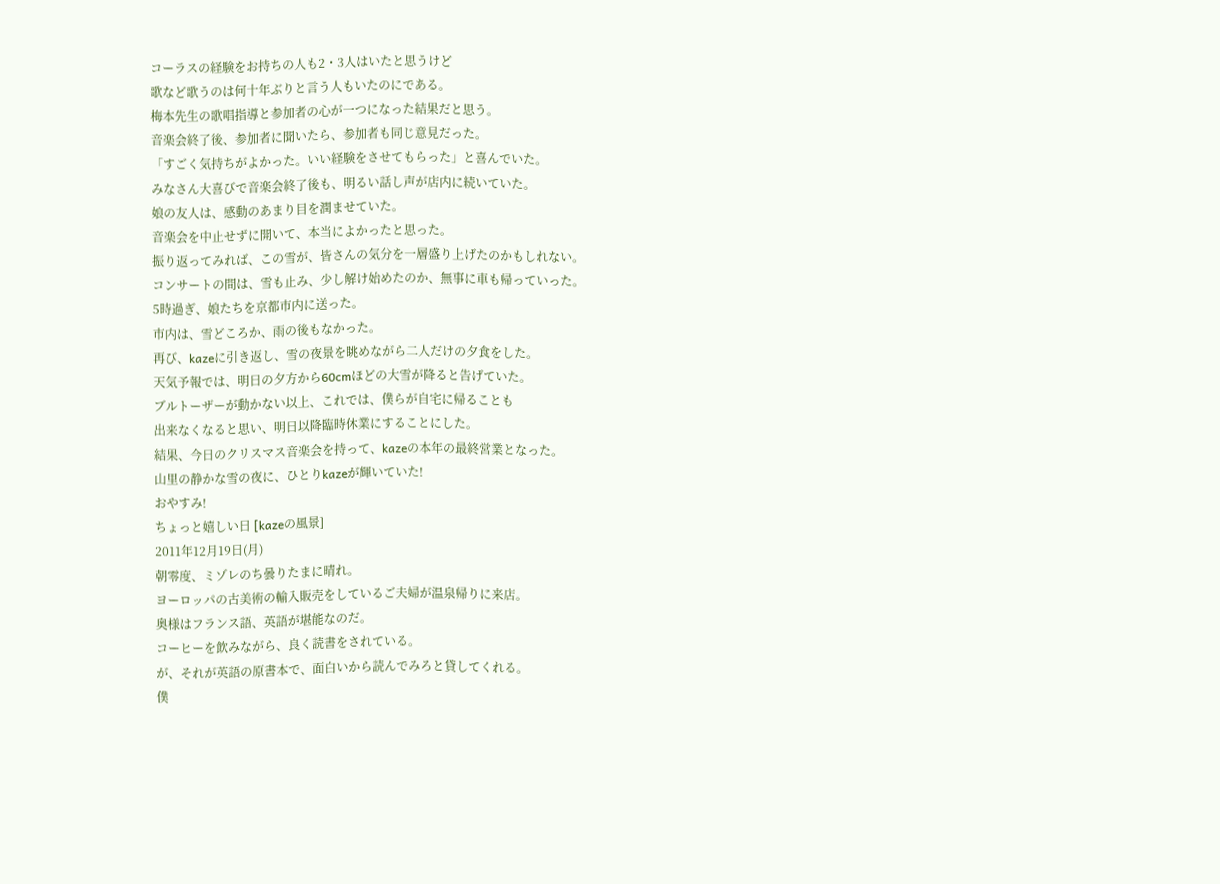コーラスの経験をお持ちの人も2・3人はいたと思うけど
歌など歌うのは何十年ぶりと言う人もいたのにである。
梅本先生の歌唱指導と参加者の心が一つになった結果だと思う。
音楽会終了後、参加者に聞いたら、参加者も同じ意見だった。
「すごく気持ちがよかった。いい経験をさせてもらった」と喜んでいた。
みなさん大喜びで音楽会終了後も、明るい話し声が店内に続いていた。
娘の友人は、感動のあまり目を潤ませていた。
音楽会を中止せずに開いて、本当によかったと思った。
振り返ってみれば、この雪が、皆さんの気分を一層盛り上げたのかもしれない。
コンサートの間は、雪も止み、少し解け始めたのか、無事に車も帰っていった。
5時過ぎ、娘たちを京都市内に送った。
市内は、雪どころか、雨の後もなかった。
再び、kazeに引き返し、雪の夜景を眺めながら二人だけの夕食をした。
天気予報では、明日の夕方から60cmほどの大雪が降ると告げていた。
ブルトーザーが動かない以上、これでは、僕らが自宅に帰ることも
出来なくなると思い、明日以降臨時休業にすることにした。
結果、今日のクリスマス音楽会を持って、kazeの本年の最終営業となった。
山里の静かな雪の夜に、ひとりkazeが輝いていた!
おやすみ!
ちょっと嬉しい日 [kazeの風景]
2011年12月19日(月)
朝零度、ミゾレのち曇りたまに晴れ。
ヨーロッパの古美術の輸入販売をしているご夫婦が温泉帰りに来店。
奥様はフランス語、英語が堪能なのだ。
コーヒーを飲みながら、良く読書をされている。
が、それが英語の原書本で、面白いから読んでみろと貸してくれる。
僕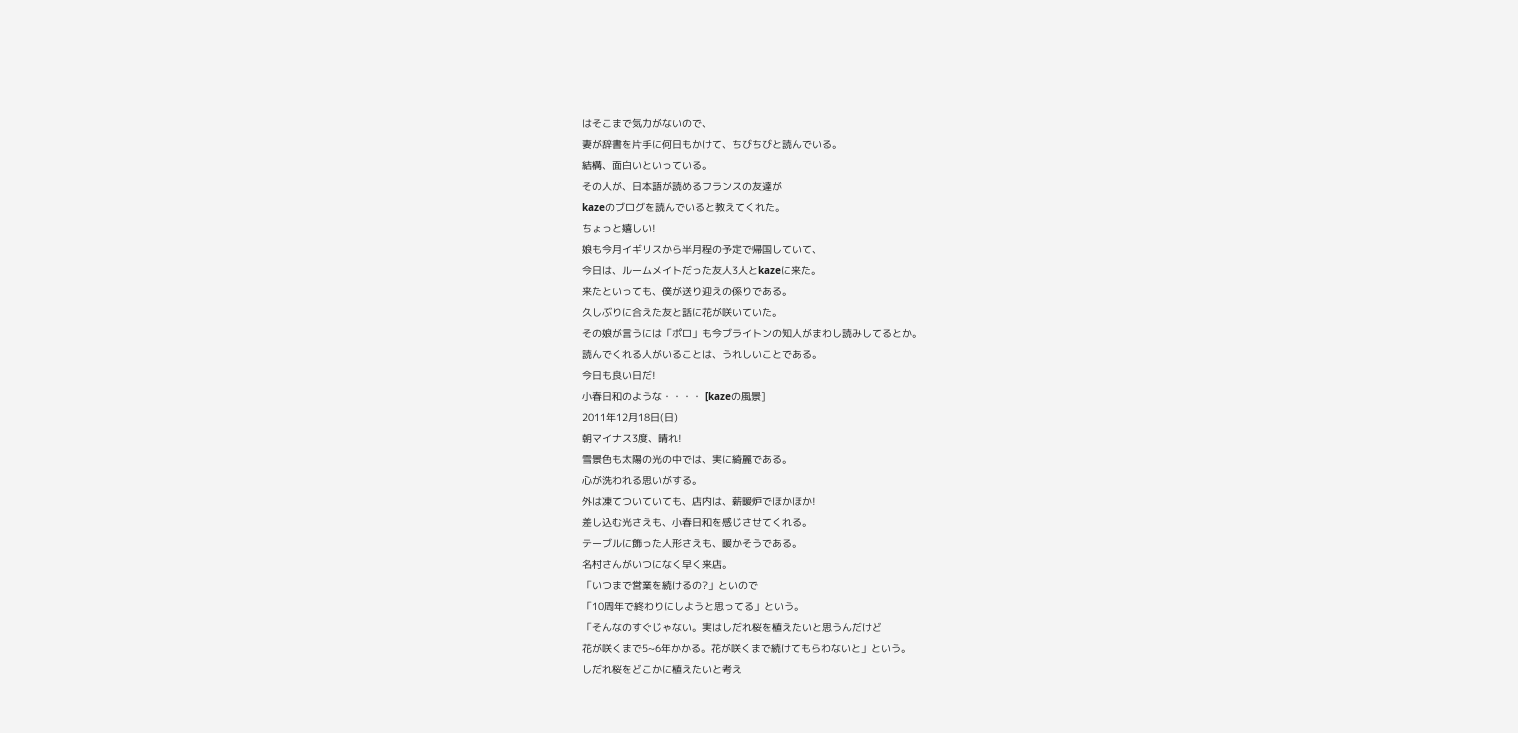はそこまで気力がないので、
妻が辞書を片手に何日もかけて、ちびちびと読んでいる。
結構、面白いといっている。
その人が、日本語が読めるフランスの友達が
kazeのブログを読んでいると教えてくれた。
ちょっと嬉しい!
娘も今月イギリスから半月程の予定で帰国していて、
今日は、ルームメイトだった友人3人とkazeに来た。
来たといっても、僕が送り迎えの係りである。
久しぶりに合えた友と話に花が咲いていた。
その娘が言うには「ポロ」も今ブライトンの知人がまわし読みしてるとか。
読んでくれる人がいることは、うれしいことである。
今日も良い日だ!
小春日和のような・・・・ [kazeの風景]
2011年12月18日(日)
朝マイナス3度、晴れ!
雪景色も太陽の光の中では、実に綺麗である。
心が洗われる思いがする。
外は凍てついていても、店内は、薪暖炉でほかほか!
差し込む光さえも、小春日和を感じさせてくれる。
テーブルに飾った人形さえも、暖かそうである。
名村さんがいつになく早く来店。
「いつまで営業を続けるの?」といので
「10周年で終わりにしようと思ってる」という。
「そんなのすぐじゃない。実はしだれ桜を植えたいと思うんだけど
花が咲くまで5~6年かかる。花が咲くまで続けてもらわないと」という。
しだれ桜をどこかに植えたいと考え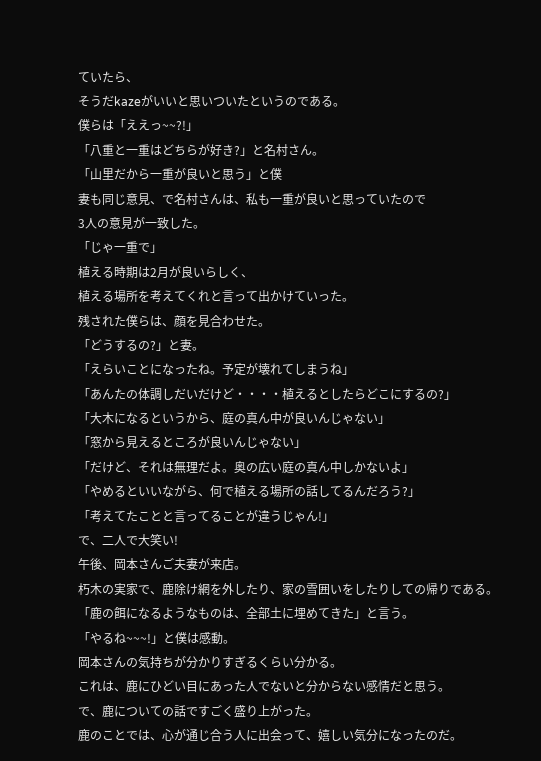ていたら、
そうだkazeがいいと思いついたというのである。
僕らは「ええっ~~?!」
「八重と一重はどちらが好き?」と名村さん。
「山里だから一重が良いと思う」と僕
妻も同じ意見、で名村さんは、私も一重が良いと思っていたので
3人の意見が一致した。
「じゃ一重で」
植える時期は2月が良いらしく、
植える場所を考えてくれと言って出かけていった。
残された僕らは、顔を見合わせた。
「どうするの?」と妻。
「えらいことになったね。予定が壊れてしまうね」
「あんたの体調しだいだけど・・・・植えるとしたらどこにするの?」
「大木になるというから、庭の真ん中が良いんじゃない」
「窓から見えるところが良いんじゃない」
「だけど、それは無理だよ。奥の広い庭の真ん中しかないよ」
「やめるといいながら、何で植える場所の話してるんだろう?」
「考えてたことと言ってることが違うじゃん!」
で、二人で大笑い!
午後、岡本さんご夫妻が来店。
朽木の実家で、鹿除け網を外したり、家の雪囲いをしたりしての帰りである。
「鹿の餌になるようなものは、全部土に埋めてきた」と言う。
「やるね~~~!」と僕は感動。
岡本さんの気持ちが分かりすぎるくらい分かる。
これは、鹿にひどい目にあった人でないと分からない感情だと思う。
で、鹿についての話ですごく盛り上がった。
鹿のことでは、心が通じ合う人に出会って、嬉しい気分になったのだ。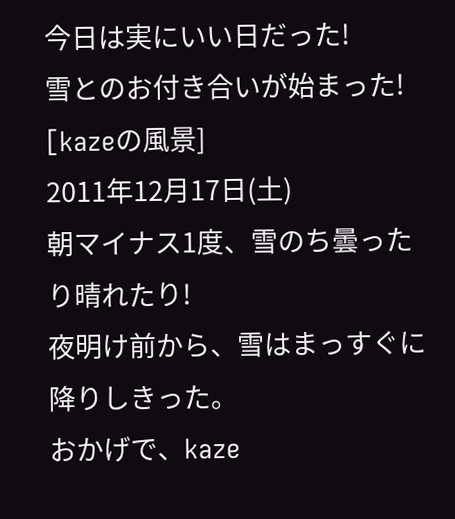今日は実にいい日だった!
雪とのお付き合いが始まった! [kazeの風景]
2011年12月17日(土)
朝マイナス1度、雪のち曇ったり晴れたり!
夜明け前から、雪はまっすぐに降りしきった。
おかげで、kaze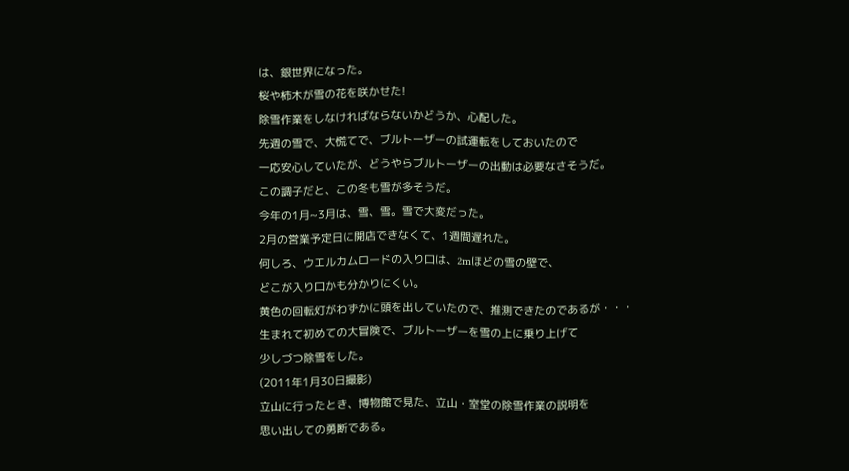は、銀世界になった。
桜や柿木が雪の花を咲かせた!
除雪作業をしなければならないかどうか、心配した。
先週の雪で、大慌てで、ブルトーザーの試運転をしておいたので
一応安心していたが、どうやらブルトーザーの出動は必要なさそうだ。
この調子だと、この冬も雪が多そうだ。
今年の1月~3月は、雪、雪。雪で大変だった。
2月の営業予定日に開店できなくて、1週間遅れた。
何しろ、ウエルカムロードの入り口は、2mほどの雪の壁で、
どこが入り口かも分かりにくい。
黄色の回転灯がわずかに頭を出していたので、推測できたのであるが・・・
生まれて初めての大冒険で、ブルトーザーを雪の上に乗り上げて
少しづつ除雪をした。
(2011年1月30日撮影)
立山に行ったとき、博物館で見た、立山・室堂の除雪作業の説明を
思い出しての勇断である。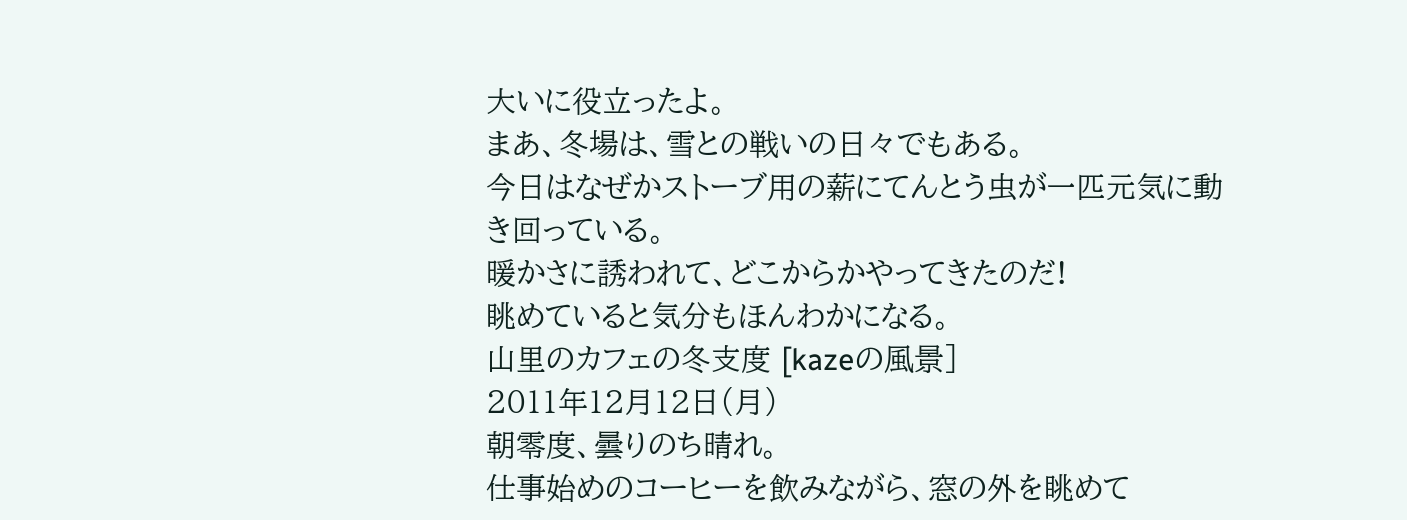大いに役立ったよ。
まあ、冬場は、雪との戦いの日々でもある。
今日はなぜかストーブ用の薪にてんとう虫が一匹元気に動き回っている。
暖かさに誘われて、どこからかやってきたのだ!
眺めていると気分もほんわかになる。
山里のカフェの冬支度 [kazeの風景]
2011年12月12日(月)
朝零度、曇りのち晴れ。
仕事始めのコーヒーを飲みながら、窓の外を眺めて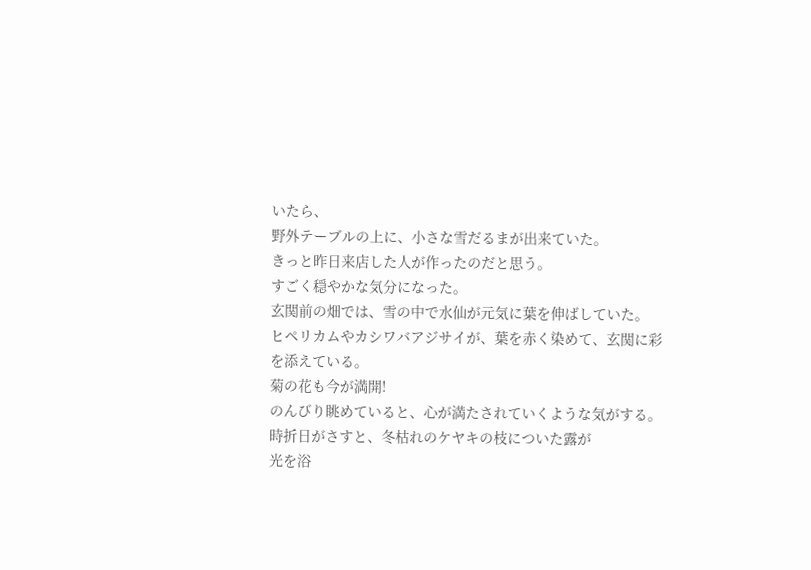いたら、
野外テーブルの上に、小さな雪だるまが出来ていた。
きっと昨日来店した人が作ったのだと思う。
すごく穏やかな気分になった。
玄関前の畑では、雪の中で水仙が元気に葉を伸ばしていた。
ヒペリカムやカシワバアジサイが、葉を赤く染めて、玄関に彩を添えている。
菊の花も今が満開!
のんびり眺めていると、心が満たされていくような気がする。
時折日がさすと、冬枯れのケヤキの枝についた露が
光を浴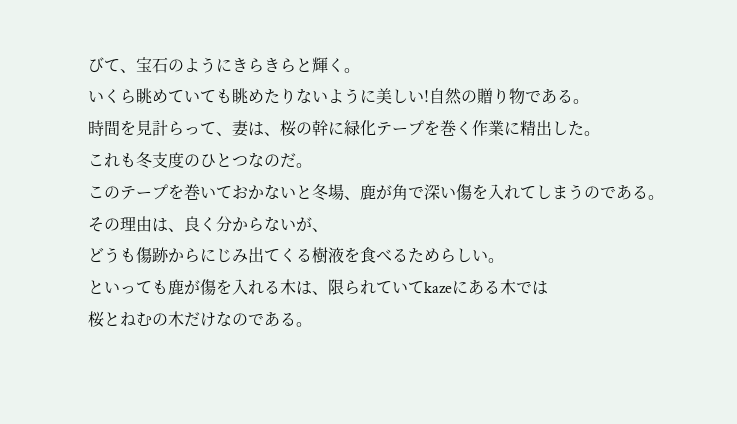びて、宝石のようにきらきらと輝く。
いくら眺めていても眺めたりないように美しい!自然の贈り物である。
時間を見計らって、妻は、桜の幹に緑化テープを巻く作業に精出した。
これも冬支度のひとつなのだ。
このテープを巻いておかないと冬場、鹿が角で深い傷を入れてしまうのである。
その理由は、良く分からないが、
どうも傷跡からにじみ出てくる樹液を食べるためらしい。
といっても鹿が傷を入れる木は、限られていてkazeにある木では
桜とねむの木だけなのである。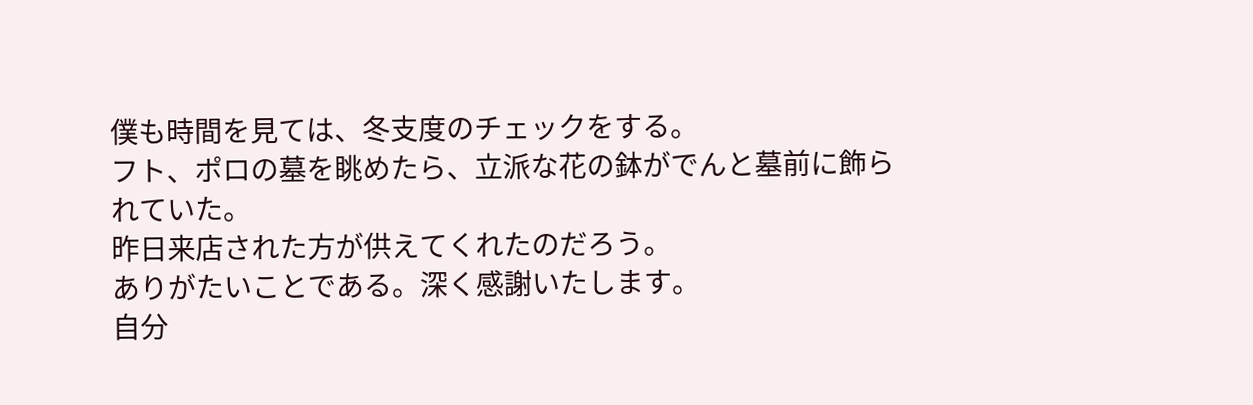僕も時間を見ては、冬支度のチェックをする。
フト、ポロの墓を眺めたら、立派な花の鉢がでんと墓前に飾られていた。
昨日来店された方が供えてくれたのだろう。
ありがたいことである。深く感謝いたします。
自分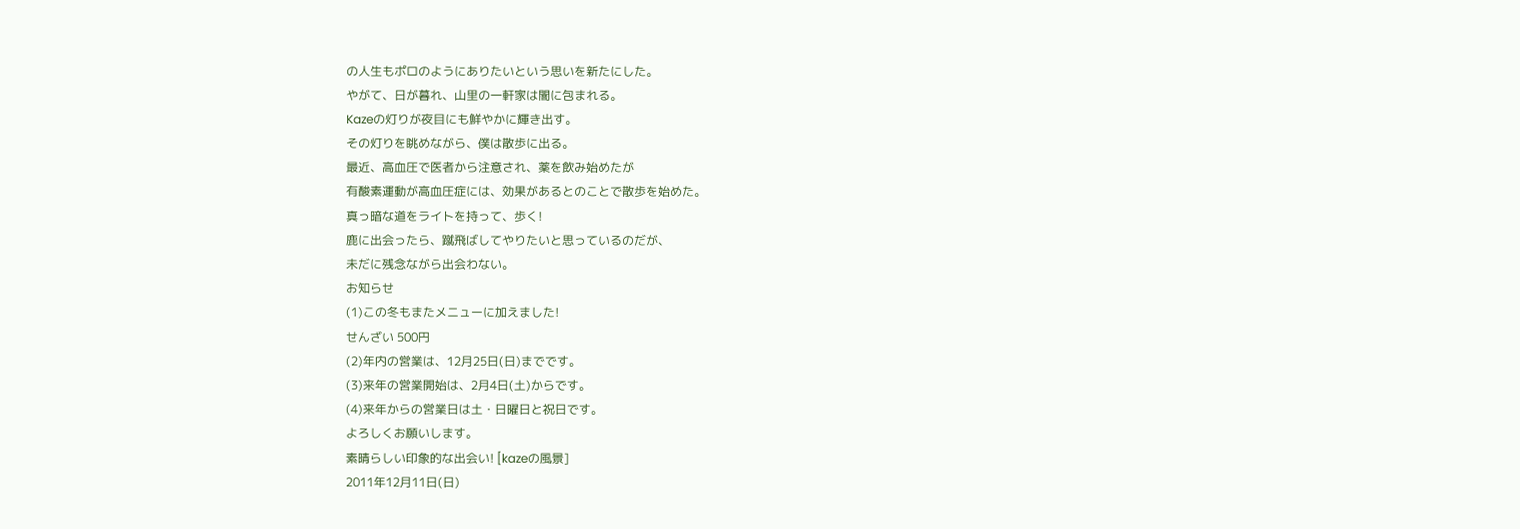の人生もポロのようにありたいという思いを新たにした。
やがて、日が暮れ、山里の一軒家は闇に包まれる。
Kazeの灯りが夜目にも鮮やかに輝き出す。
その灯りを眺めながら、僕は散歩に出る。
最近、高血圧で医者から注意され、薬を飲み始めたが
有酸素運動が高血圧症には、効果があるとのことで散歩を始めた。
真っ暗な道をライトを持って、歩く!
鹿に出会ったら、蹴飛ばしてやりたいと思っているのだが、
未だに残念ながら出会わない。
お知らせ
(1)この冬もまたメニューに加えました!
せんざい 500円
(2)年内の営業は、12月25日(日)までです。
(3)来年の営業開始は、2月4日(土)からです。
(4)来年からの営業日は土・日曜日と祝日です。
よろしくお願いします。
素晴らしい印象的な出会い! [kazeの風景]
2011年12月11日(日)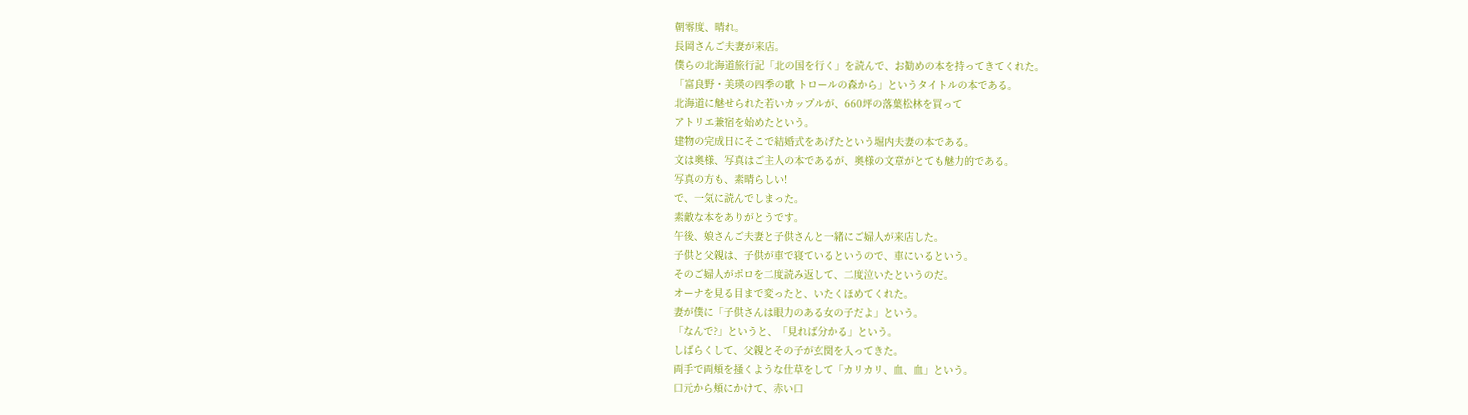朝零度、晴れ。
長岡さんご夫妻が来店。
僕らの北海道旅行記「北の国を行く」を読んで、お勧めの本を持ってきてくれた。
「富良野・美瑛の四季の歌 トロールの森から」というタイトルの本である。
北海道に魅せられた若いカップルが、660坪の落葉松林を買って
アトリエ兼宿を始めたという。
建物の完成日にそこで結婚式をあげたという堀内夫妻の本である。
文は奥様、写真はご主人の本であるが、奥様の文章がとても魅力的である。
写真の方も、素晴らしい!
で、一気に読んでしまった。
素敵な本をありがとうです。
午後、娘さんご夫妻と子供さんと一緒にご婦人が来店した。
子供と父親は、子供が車で寝ているというので、車にいるという。
そのご婦人がポロを二度読み返して、二度泣いたというのだ。
オーナを見る目まで変ったと、いたくほめてくれた。
妻が僕に「子供さんは眼力のある女の子だよ」という。
「なんで?」というと、「見れば分かる」という。
しばらくして、父親とその子が玄関を入ってきた。
両手で両頬を掻くような仕草をして「カリカリ、血、血」という。
口元から頬にかけて、赤い口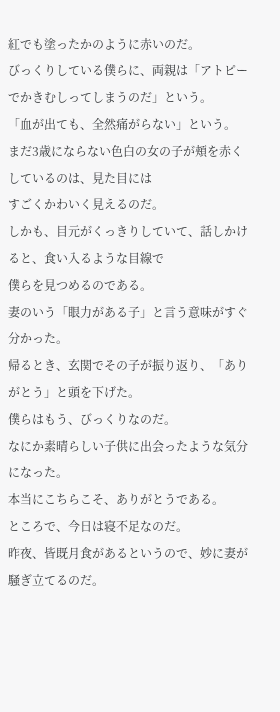紅でも塗ったかのように赤いのだ。
びっくりしている僕らに、両親は「アトピーでかきむしってしまうのだ」という。
「血が出ても、全然痛がらない」という。
まだ3歳にならない色白の女の子が頬を赤くしているのは、見た目には
すごくかわいく見えるのだ。
しかも、目元がくっきりしていて、話しかけると、食い入るような目線で
僕らを見つめるのである。
妻のいう「眼力がある子」と言う意味がすぐ分かった。
帰るとき、玄関でその子が振り返り、「ありがとう」と頭を下げた。
僕らはもう、びっくりなのだ。
なにか素晴らしい子供に出会ったような気分になった。
本当にこちらこそ、ありがとうである。
ところで、今日は寝不足なのだ。
昨夜、皆既月食があるというので、妙に妻が騒ぎ立てるのだ。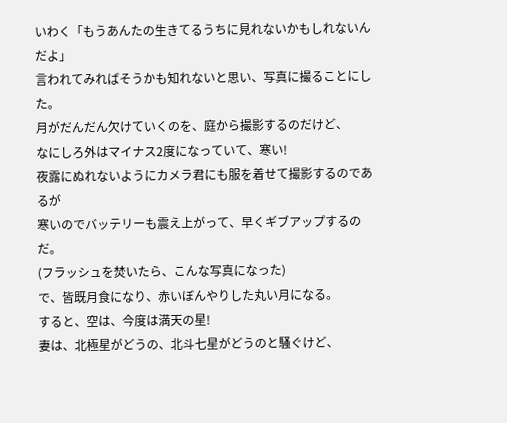いわく「もうあんたの生きてるうちに見れないかもしれないんだよ」
言われてみればそうかも知れないと思い、写真に撮ることにした。
月がだんだん欠けていくのを、庭から撮影するのだけど、
なにしろ外はマイナス2度になっていて、寒い!
夜露にぬれないようにカメラ君にも服を着せて撮影するのであるが
寒いのでバッテリーも震え上がって、早くギブアップするのだ。
(フラッシュを焚いたら、こんな写真になった)
で、皆既月食になり、赤いぼんやりした丸い月になる。
すると、空は、今度は満天の星!
妻は、北極星がどうの、北斗七星がどうのと騒ぐけど、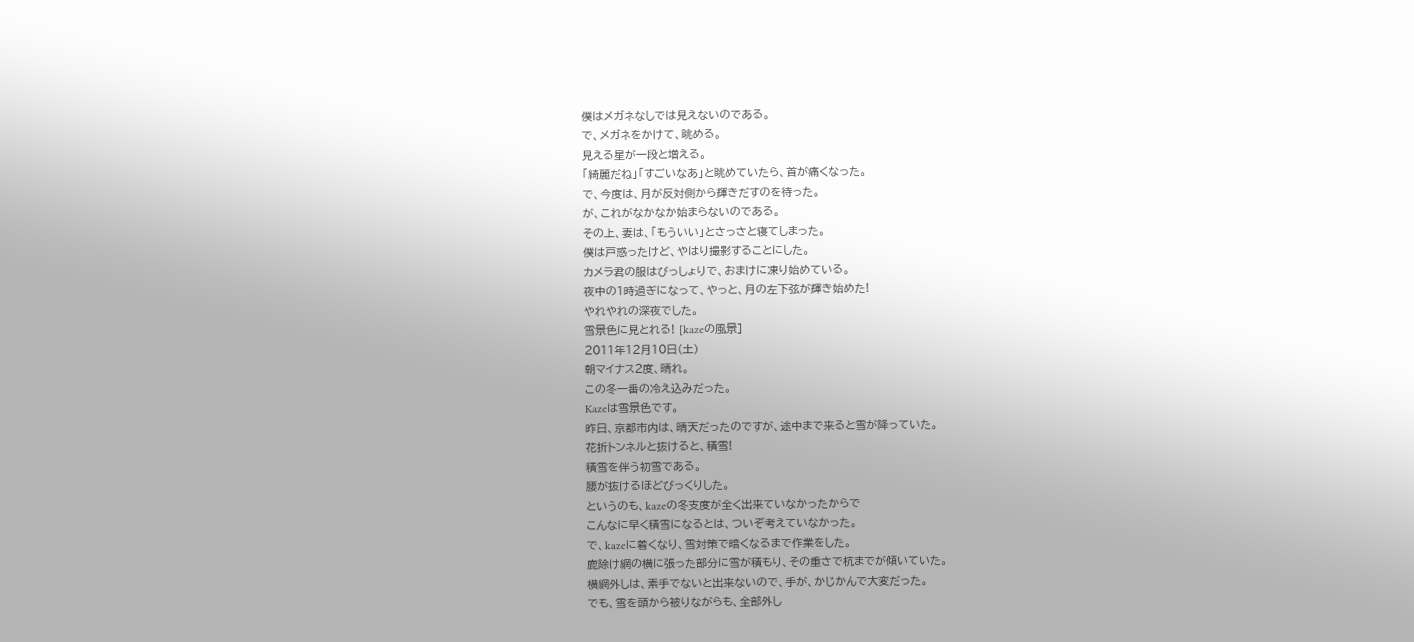僕はメガネなしでは見えないのである。
で、メガネをかけて、眺める。
見える星が一段と増える。
「綺麗だね」「すごいなあ」と眺めていたら、首が痛くなった。
で、今度は、月が反対側から輝きだすのを待った。
が、これがなかなか始まらないのである。
その上、妻は、「もういい」とさっさと寝てしまった。
僕は戸惑ったけど、やはり撮影することにした。
カメラ君の服はびっしょりで、おまけに凍り始めている。
夜中の1時過ぎになって、やっと、月の左下弦が輝き始めた!
やれやれの深夜でした。
雪景色に見とれる! [kazeの風景]
2011年12月10日(土)
朝マイナス2度、晴れ。
この冬一番の冷え込みだった。
Kazeは雪景色です。
昨日、京都市内は、晴天だったのですが、途中まで来ると雪が降っていた。
花折トンネルと抜けると、積雪!
積雪を伴う初雪である。
腰が抜けるほどびっくりした。
というのも、kazeの冬支度が全く出来ていなかったからで
こんなに早く積雪になるとは、ついぞ考えていなかった。
で、kazeに着くなり、雪対策で暗くなるまで作業をした。
鹿除け網の横に張った部分に雪が積もり、その重さで杭までが傾いていた。
横網外しは、素手でないと出来ないので、手が、かじかんで大変だった。
でも、雪を頭から被りながらも、全部外し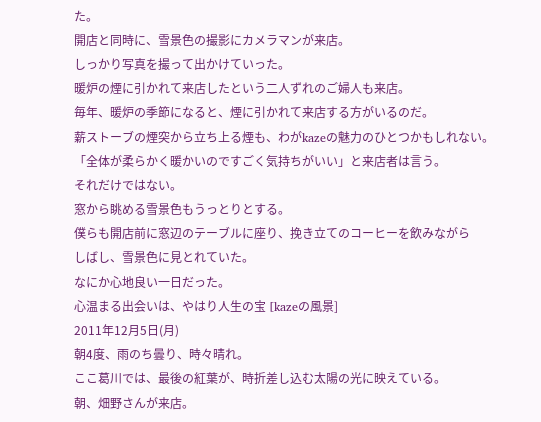た。
開店と同時に、雪景色の撮影にカメラマンが来店。
しっかり写真を撮って出かけていった。
暖炉の煙に引かれて来店したという二人ずれのご婦人も来店。
毎年、暖炉の季節になると、煙に引かれて来店する方がいるのだ。
薪ストーブの煙突から立ち上る煙も、わがkazeの魅力のひとつかもしれない。
「全体が柔らかく暖かいのですごく気持ちがいい」と来店者は言う。
それだけではない。
窓から眺める雪景色もうっとりとする。
僕らも開店前に窓辺のテーブルに座り、挽き立てのコーヒーを飲みながら
しばし、雪景色に見とれていた。
なにか心地良い一日だった。
心温まる出会いは、やはり人生の宝 [kazeの風景]
2011年12月5日(月)
朝4度、雨のち曇り、時々晴れ。
ここ葛川では、最後の紅葉が、時折差し込む太陽の光に映えている。
朝、畑野さんが来店。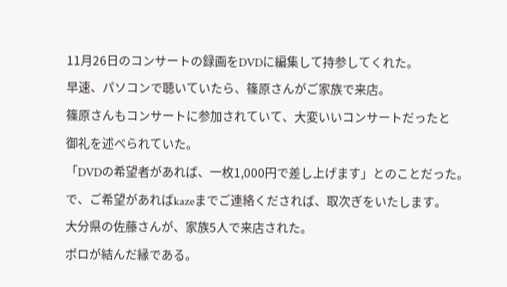11月26日のコンサートの録画をDVDに編集して持参してくれた。
早速、パソコンで聴いていたら、篠原さんがご家族で来店。
篠原さんもコンサートに参加されていて、大変いいコンサートだったと
御礼を述べられていた。
「DVDの希望者があれば、一枚1,000円で差し上げます」とのことだった。
で、ご希望があればkazeまでご連絡くだされば、取次ぎをいたします。
大分県の佐藤さんが、家族5人で来店された。
ポロが結んだ縁である。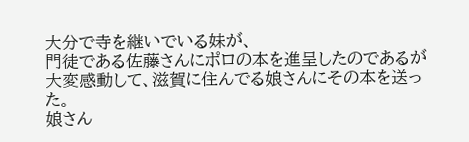大分で寺を継いでいる妹が、
門徒である佐藤さんにポロの本を進呈したのであるが
大変感動して、滋賀に住んでる娘さんにその本を送った。
娘さん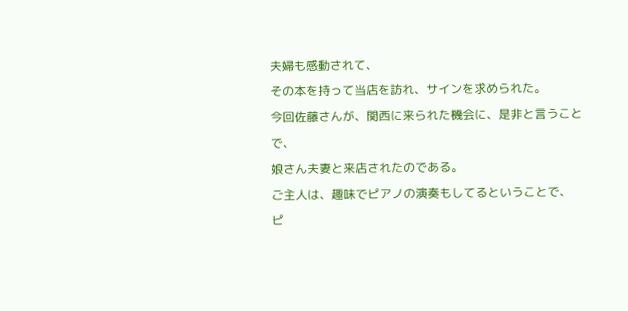夫婦も感動されて、
その本を持って当店を訪れ、サインを求められた。
今回佐藤さんが、関西に来られた機会に、是非と言うことで、
娘さん夫妻と来店されたのである。
ご主人は、趣味でピアノの演奏もしてるということで、
ピ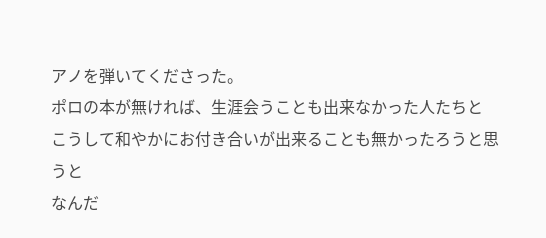アノを弾いてくださった。
ポロの本が無ければ、生涯会うことも出来なかった人たちと
こうして和やかにお付き合いが出来ることも無かったろうと思うと
なんだ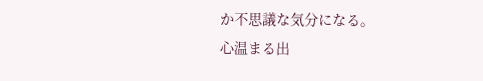か不思議な気分になる。
心温まる出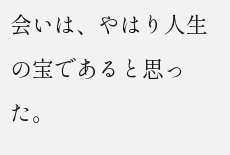会いは、やはり人生の宝であると思った。